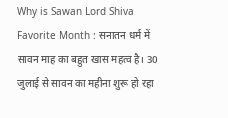Why is Sawan Lord Shiva Favorite Month : सनातन धर्म में सावन माह का बहुत खास महत्व है। 30 जुलाई से सावन का महीना शुरू हो रहा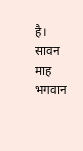है। सावन माह भगवान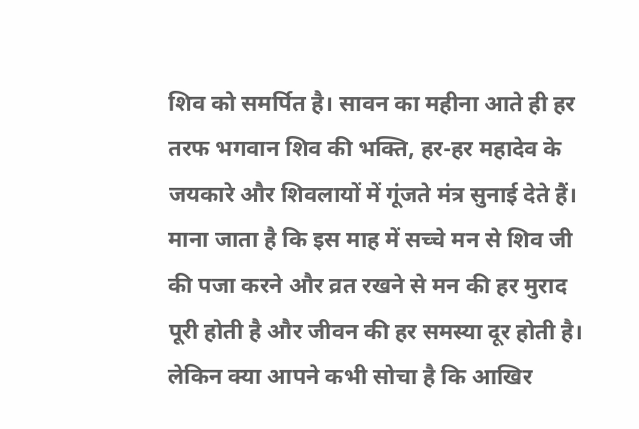शिव को समर्पित है। सावन का महीना आते ही हर तरफ भगवान शिव की भक्ति, हर-हर महादेव के जयकारे और शिवलायों में गूंजते मंत्र सुनाई देते हैं। माना जाता है कि इस माह में सच्चे मन से शिव जी की पजा करने और व्रत रखने से मन की हर मुराद पूरी होती है और जीवन की हर समस्या दूर होती है। लेकिन क्या आपने कभी सोचा है कि आखिर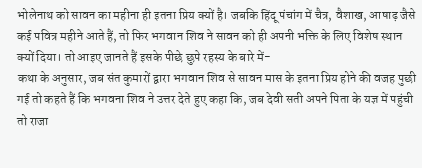भोलेनाथ को सावन का महीना ही इतना प्रिय क्यों है। जबकि हिंदू पंचांग में चैत्र, वैशाख, आषाढ़ जैसे कई पवित्र महीने आते हैं, तो फिर भगवान शिव ने सावन को ही अपनी भक्ति के लिए विशेष स्थान क्यों दिया। तो आइए जानते हैं इसके पीछे छुपे रहस्य के बारे में-
कथा के अनुसार, जब संत कुमारों द्वारा भगवान शिव से सावन मास के इतना प्रिय होने की वजह पुछी गई तो कहते हैं कि भगवना शिव ने उत्तर देते हुए कहा कि, जब देवी सती अपने पिता के यज्ञ में पहुंची तो राजा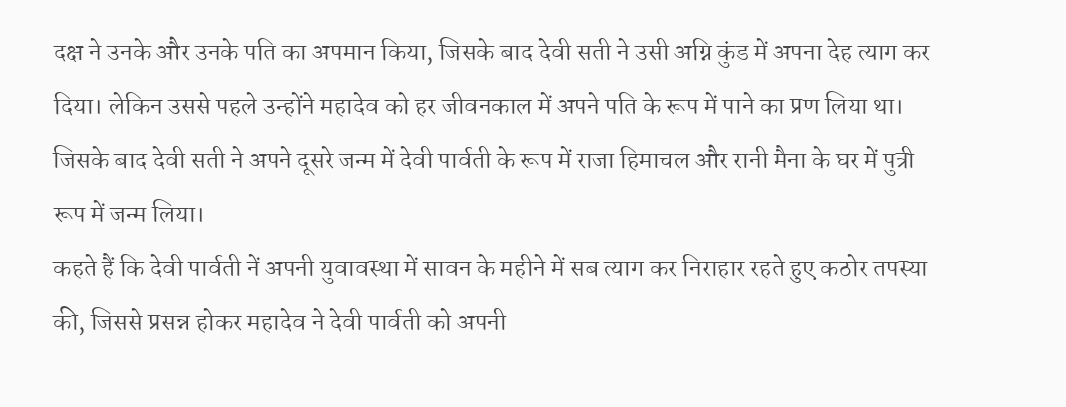दक्ष ने उनके और उनके पति का अपमान किया, जिसके बाद देवी सती ने उसी अग्नि कुंड में अपना देह त्याग कर दिया। लेकिन उससे पहले उन्होंने महादेव को हर जीवनकाल में अपने पति के रूप में पाने का प्रण लिया था। जिसके बाद देवी सती ने अपने दूसरे जन्म में देवी पार्वती के रूप में राजा हिमाचल और रानी मैना के घर में पुत्री रूप में जन्म लिया।
कहते हैं कि देवी पार्वती नें अपनी युवावस्था में सावन के महीने में सब त्याग कर निराहार रहते हुए कठोर तपस्या की, जिससे प्रसन्न होकर महादेव ने देवी पार्वती को अपनी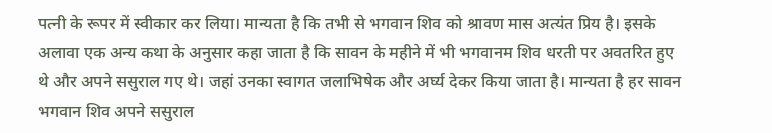पत्नी के रूपर में स्वीकार कर लिया। मान्यता है कि तभी से भगवान शिव को श्रावण मास अत्यंत प्रिय है। इसके अलावा एक अन्य कथा के अनुसार कहा जाता है कि सावन के महीने में भी भगवानम शिव धरती पर अवतरित हुए थे और अपने ससुराल गए थे। जहां उनका स्वागत जलाभिषेक और अर्घ्य देकर किया जाता है। मान्यता है हर सावन भगवान शिव अपने ससुराल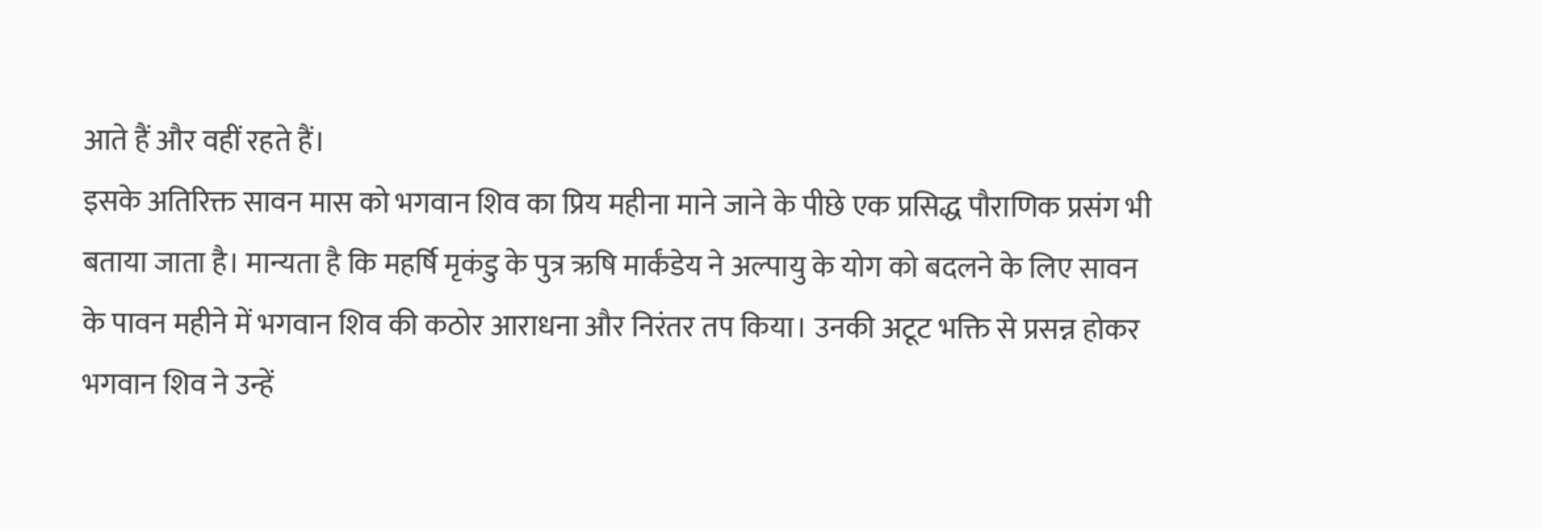आते हैं और वहीं रहते हैं।
इसके अतिरिक्त सावन मास को भगवान शिव का प्रिय महीना माने जाने के पीछे एक प्रसिद्ध पौराणिक प्रसंग भी बताया जाता है। मान्यता है कि महर्षि मृकंडु के पुत्र ऋषि मार्कंडेय ने अल्पायु के योग को बदलने के लिए सावन के पावन महीने में भगवान शिव की कठोर आराधना और निरंतर तप किया। उनकी अटूट भक्ति से प्रसन्न होकर भगवान शिव ने उन्हें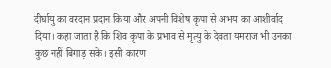दीर्घायु का वरदान प्रदान किया और अपनी विशेष कृपा से अभय का आशीर्वाद दिया। कहा जाता है कि शिव कृपा के प्रभाव से मृत्यु के देवता यमराज भी उनका कुछ नहीं बिगाड़ सके। इसी कारण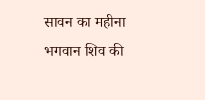सावन का महीना भगवान शिव की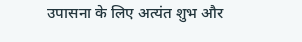उपासना के लिए अत्यंत शुभ और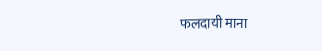फलदायी माना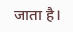जाता है।